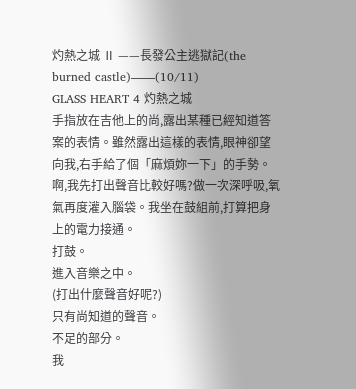灼熱之城 Ⅱ ——長發公主逃獄記(the burned castle)——(10/11)
GLASS HEART 4 灼熱之城
手指放在吉他上的尚,露出某種已經知道答案的表情。雖然露出這樣的表情,眼神卻望向我,右手給了個「麻煩妳一下」的手勢。啊,我先打出聲音比較好嗎?做一次深呼吸,氧氣再度灌入腦袋。我坐在鼓組前,打算把身上的電力接通。
打鼓。
進入音樂之中。
(打出什麼聲音好呢?)
只有尚知道的聲音。
不足的部分。
我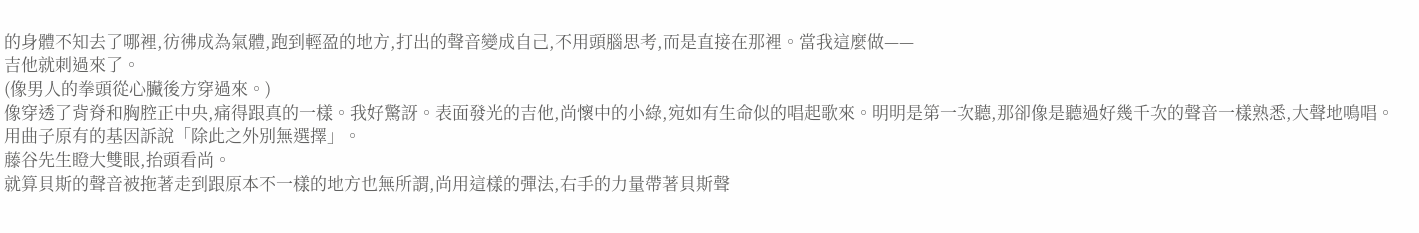的身體不知去了哪裡,彷彿成為氣體,跑到輕盈的地方,打出的聲音變成自己,不用頭腦思考,而是直接在那裡。當我這麼做——
吉他就刺過來了。
(像男人的拳頭從心臟後方穿過來。)
像穿透了背脊和胸腔正中央,痛得跟真的一樣。我好驚訝。表面發光的吉他,尚懷中的小綠,宛如有生命似的唱起歌來。明明是第一次聽,那卻像是聽過好幾千次的聲音一樣熟悉,大聲地鳴唱。用曲子原有的基因訴說「除此之外別無選擇」。
藤谷先生瞪大雙眼,抬頭看尚。
就算貝斯的聲音被拖著走到跟原本不一樣的地方也無所謂,尚用這樣的彈法,右手的力量帶著貝斯聲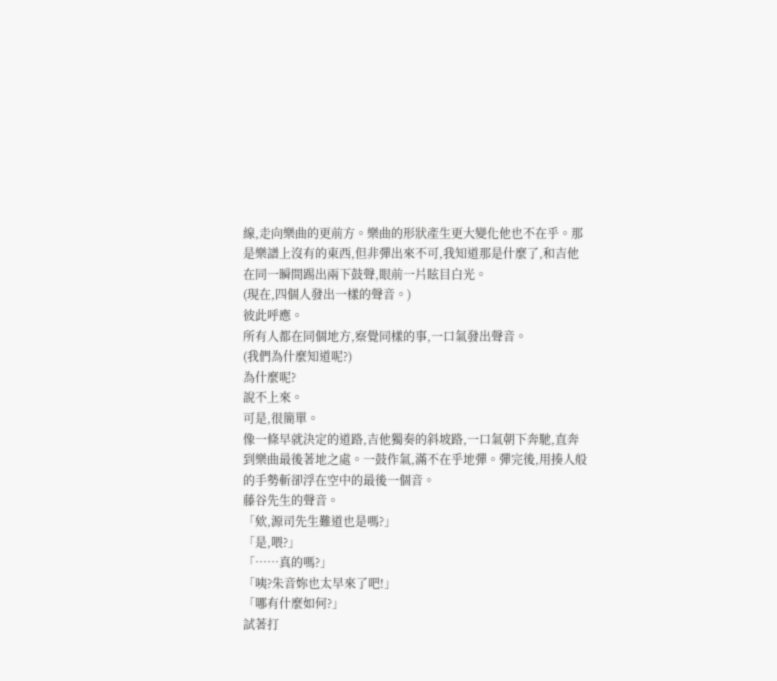線,走向樂曲的更前方。樂曲的形狀產生更大變化他也不在乎。那是樂譜上沒有的東西,但非彈出來不可,我知道那是什麼了,和吉他在同一瞬間踢出兩下鼓聲,眼前一片眩目白光。
(現在,四個人發出一樣的聲音。)
彼此呼應。
所有人都在同個地方,察覺同樣的事,一口氣發出聲音。
(我們為什麼知道呢?)
為什麼呢?
說不上來。
可是,很簡單。
像一條早就決定的道路,吉他獨奏的斜坡路,一口氣朝下奔馳,直奔到樂曲最後著地之處。一鼓作氣,滿不在乎地彈。彈完後,用揍人般的手勢斬卻浮在空中的最後一個音。
藤谷先生的聲音。
「欸,源司先生難道也是嗎?」
「是,喂?」
「……真的嗎?」
「咦?朱音妳也太早來了吧!」
「哪有什麼如何?」
試著打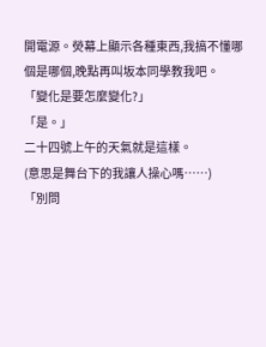開電源。熒幕上顯示各種東西,我搞不懂哪個是哪個,晚點再叫坂本同學教我吧。
「變化是要怎麼變化?」
「是。」
二十四號上午的天氣就是這樣。
(意思是舞台下的我讓人操心嗎……)
「別問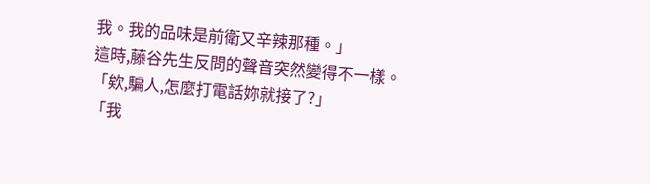我。我的品味是前衛又辛辣那種。」
這時,藤谷先生反問的聲音突然變得不一樣。
「欸,騙人,怎麼打電話妳就接了?」
「我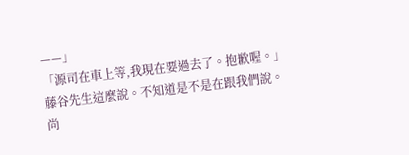——」
「源司在車上等,我現在要過去了。抱歉喔。」
藤谷先生這麼說。不知道是不是在跟我們說。
尚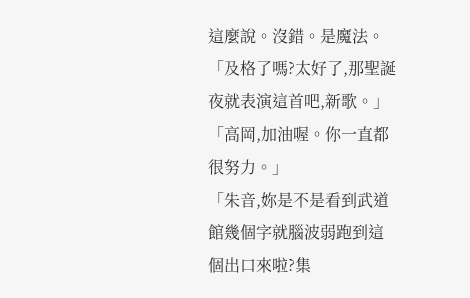這麼說。沒錯。是魔法。
「及格了嗎?太好了,那聖誕夜就表演這首吧,新歌。」
「高岡,加油喔。你一直都很努力。」
「朱音,妳是不是看到武道館幾個字就腦波弱跑到這個出口來啦?集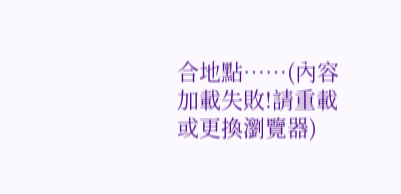合地點……(內容加載失敗!請重載或更換瀏覽器)